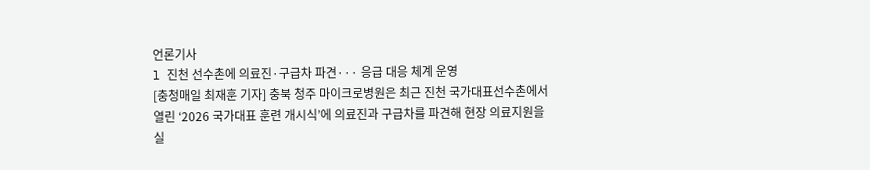언론기사
l 진천 선수촌에 의료진·구급차 파견··· 응급 대응 체계 운영
[충청매일 최재훈 기자] 충북 청주 마이크로병원은 최근 진천 국가대표선수촌에서
열린 ‘2026 국가대표 훈련 개시식’에 의료진과 구급차를 파견해 현장 의료지원을
실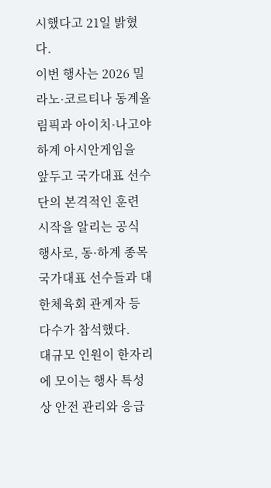시했다고 21일 밝혔다.
이번 행사는 2026 밀라노·코르티나 동계올림픽과 아이치·나고야 하계 아시안게임을
앞두고 국가대표 선수단의 본격적인 훈련 시작을 알리는 공식 행사로, 동·하계 종목
국가대표 선수들과 대한체육회 관계자 등 다수가 참석했다.
대규모 인원이 한자리에 모이는 행사 특성상 안전 관리와 응급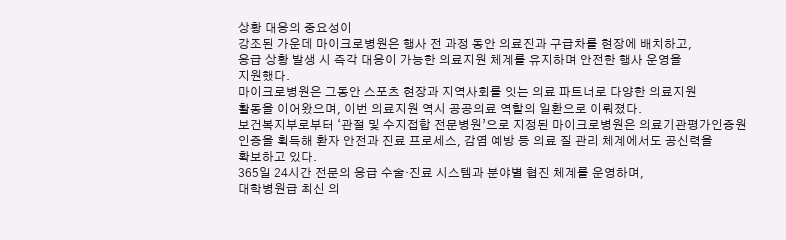상황 대응의 중요성이
강조된 가운데 마이크로병원은 행사 전 과정 동안 의료진과 구급차를 현장에 배치하고,
응급 상황 발생 시 즉각 대응이 가능한 의료지원 체계를 유지하며 안전한 행사 운영을
지원했다.
마이크로병원은 그동안 스포츠 현장과 지역사회를 잇는 의료 파트너로 다양한 의료지원
활동을 이어왔으며, 이번 의료지원 역시 공공의료 역할의 일환으로 이뤄졌다.
보건복지부로부터 ‘관절 및 수지접합 전문병원’으로 지정된 마이크로병원은 의료기관평가인증원
인증을 획득해 환자 안전과 진료 프로세스, 감염 예방 등 의료 질 관리 체계에서도 공신력을
확보하고 있다.
365일 24시간 전문의 응급 수술·진료 시스템과 분야별 협진 체계를 운영하며,
대학병원급 최신 의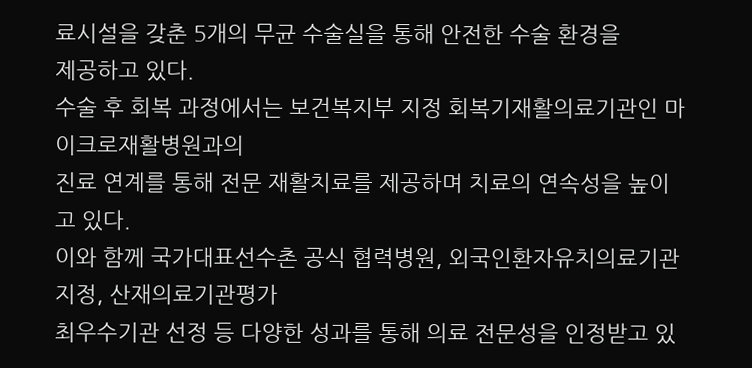료시설을 갖춘 5개의 무균 수술실을 통해 안전한 수술 환경을
제공하고 있다.
수술 후 회복 과정에서는 보건복지부 지정 회복기재활의료기관인 마이크로재활병원과의
진료 연계를 통해 전문 재활치료를 제공하며 치료의 연속성을 높이고 있다.
이와 함께 국가대표선수촌 공식 협력병원, 외국인환자유치의료기관 지정, 산재의료기관평가
최우수기관 선정 등 다양한 성과를 통해 의료 전문성을 인정받고 있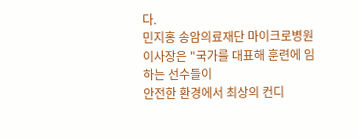다.
민지홍 송암의료재단 마이크로병원 이사장은 "국가를 대표해 훈련에 임하는 선수들이
안전한 환경에서 최상의 컨디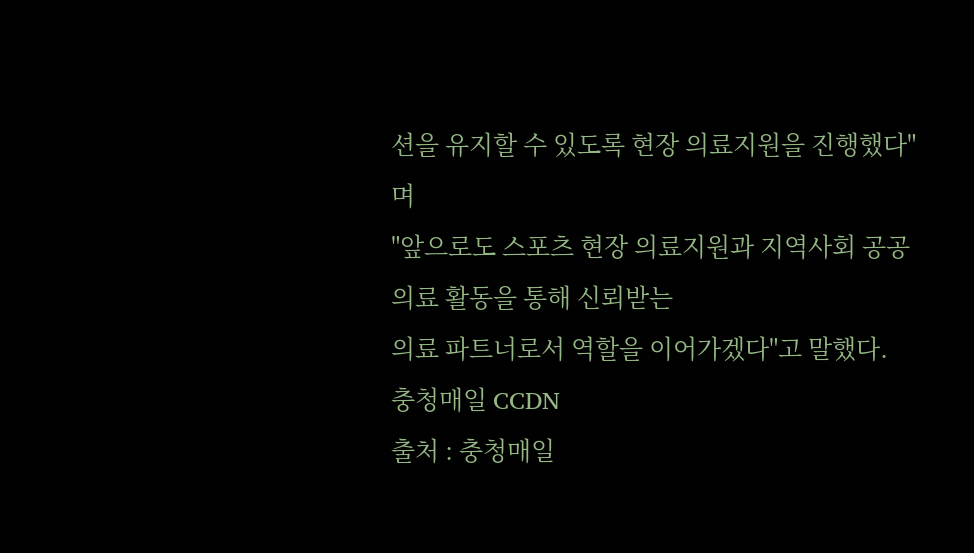션을 유지할 수 있도록 현장 의료지원을 진행했다"며
"앞으로도 스포츠 현장 의료지원과 지역사회 공공의료 활동을 통해 신뢰받는
의료 파트너로서 역할을 이어가겠다"고 말했다.
충청매일 CCDN
출처 : 충청매일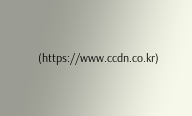(https://www.ccdn.co.kr)